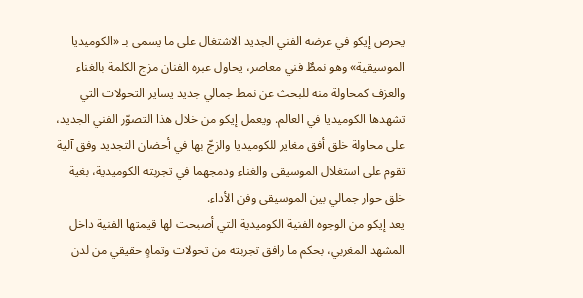يحرص إيكو في عرضه الفني الجديد الاشتغال على ما يسمى بـ «الكوميديا الموسيقية» وهو نمطٌ فني معاصر، يحاول عبره الفنان مزج الكلمة بالغناء والعزف كمحاولة منه للبحث عن نمط جمالي جديد يساير التحولات التي تشهدها الكوميديا في العالم. ويعمل إيكو من خلال هذا التصوّر الفني الجديد، على محاولة خلق أفق مغاير للكوميديا والزجّ بها في أحضان التجديد وفق آلية تقوم على استغلال الموسيقى والغناء ودمجهما في تجربته الكوميدية، بغية خلق حوار جمالي بين الموسيقى وفن الأداء.
يعد إيكو من الوجوه الفنية الكوميدية التي أصبحت لها قيمتها الفنية داخل المشهد المغربي، بحكم ما رافق تجربته من تحولات وتماهٍ حقيقي من لدن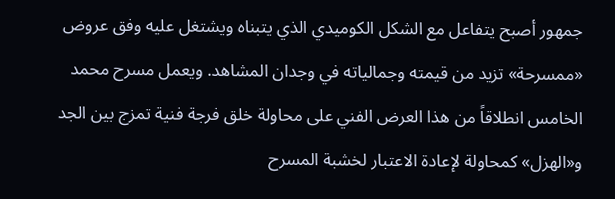جمهور أصبح يتفاعل مع الشكل الكوميدي الذي يتبناه ويشتغل عليه وفق عروض «ممسرحة» تزيد من قيمته وجمالياته في وجدان المشاهد. ويعمل مسرح محمد الخامس انطلاقاً من هذا العرض الفني على محاولة خلق فرجة فنية تمزج بين الجد و«الهزل» كمحاولة لإعادة الاعتبار لخشبة المسرح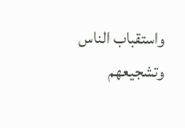واستقباب الناس وتشجيعهم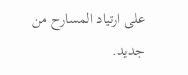على ارتياد المسارح من جديد.